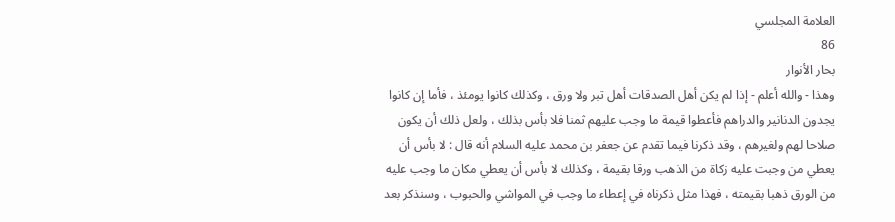العلامة المجلسي
86
بحار الأنوار
وهذا - والله أعلم - إذا لم يكن أهل الصدقات أهل تبر ولا ورق ، وكذلك كانوا يومئذ ، فأما إن كانوا يجدون الدنانير والدراهم فأعطوا قيمة ما وجب عليهم ثمنا فلا بأس بذلك ، ولعل ذلك أن يكون صلاحا لهم ولغيرهم ، وقد ذكرنا فيما تقدم عن جعفر بن محمد عليه السلام أنه قال : لا بأس أن يعطي من وجبت عليه زكاة من الذهب ورقا بقيمة ، وكذلك لا بأس أن يعطي مكان ما وجب عليه من الورق ذهبا بقيمته ، فهذا مثل ذكرناه في إعطاء ما وجب في المواشي والحبوب ، وسنذكر بعد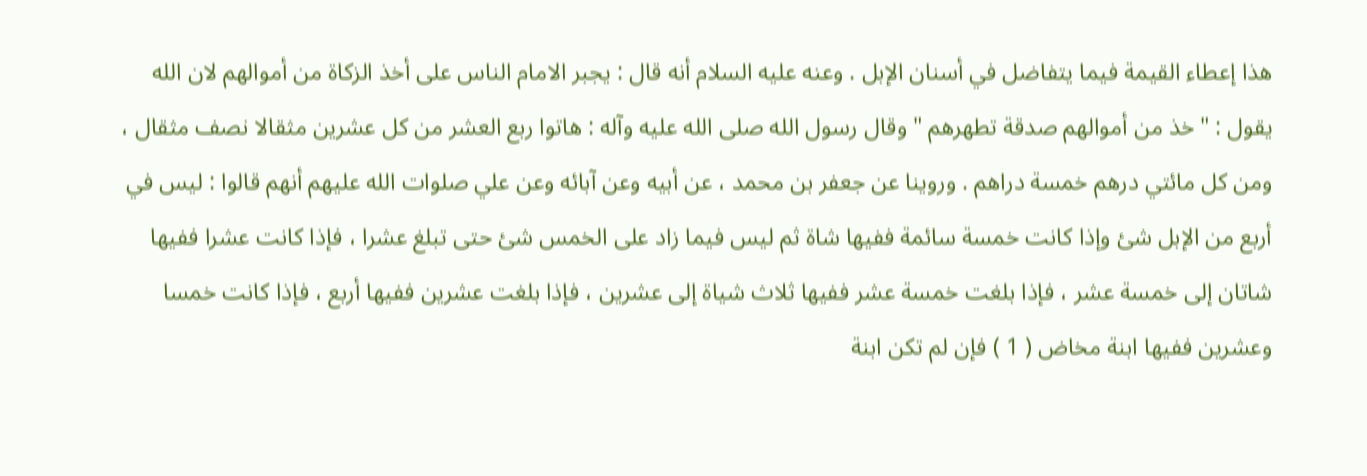هذا إعطاء القيمة فيما يتفاضل في أسنان الإبل . وعنه عليه السلام أنه قال : يجبر الامام الناس على أخذ الزكاة من أموالهم لان الله يقول : " خذ من أموالهم صدقة تطهرهم " وقال رسول الله صلى الله عليه وآله : هاتوا ربع العشر من كل عشرين مثقالا نصف مثقال ، ومن كل مائتي درهم خمسة دراهم . وروينا عن جعفر بن محمد ، عن أبيه وعن آبائه وعن علي صلوات الله عليهم أنهم قالوا : ليس في أربع من الإبل شئ وإذا كانت خمسة سائمة ففيها شاة ثم ليس فيما زاد على الخمس شئ حتى تبلغ عشرا ، فإذا كانت عشرا ففيها شاتان إلى خمسة عشر ، فإذا بلغت خمسة عشر ففيها ثلاث شياة إلى عشرين ، فإذا بلغت عشرين ففيها أربع ، فإذا كانت خمسا وعشرين ففيها ابنة مخاض ( 1 ) فإن لم تكن ابنة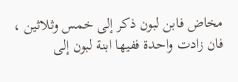مخاض فابن لبون ذكر إلى خمس وثلاثين ، فان زادت واحدة ففيها ابنة لبون إلى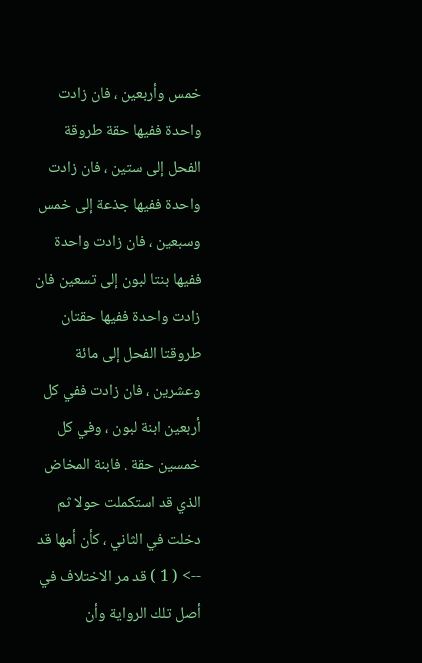خمس وأربعين ، فان زادت واحدة ففيها حقة طروقة الفحل إلى ستين ، فان زادت واحدة ففيها جذعة إلى خمس وسبعين ، فان زادت واحدة ففيها بنتا لبون إلى تسعين فان زادت واحدة ففيها حقتان طروقتا الفحل إلى مائة وعشرين ، فان زادت ففي كل أربعين ابنة لبون ، وفي كل خمسين حقة . فابنة المخاض الذي قد استكملت حولا ثم دخلت في الثاني ، كأن أمها قد
--> ( 1 ) قد مر الاختلاف في أصل تلك الرواية وأن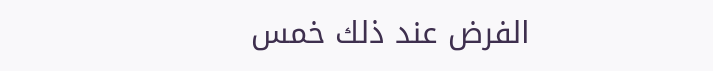الفرض عند ذلك خمس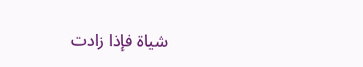شياة فإذا زادت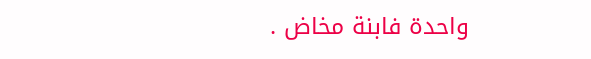واحدة فابنة مخاض .